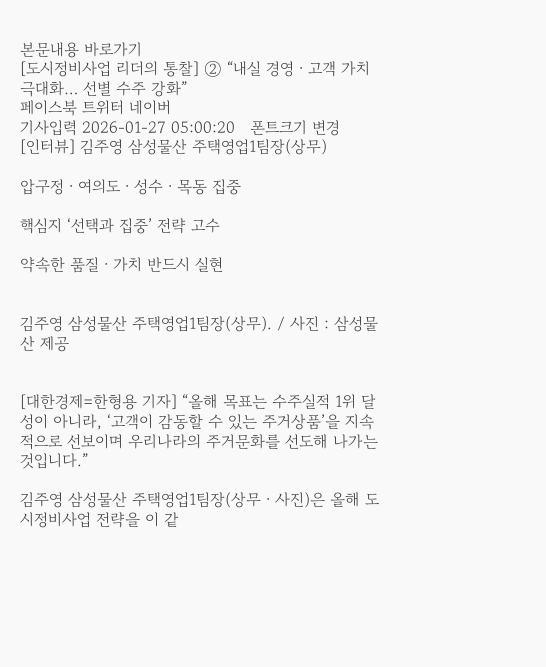본문내용 바로가기
[도시정비사업 리더의 통찰] ② “내실 경영ㆍ고객 가치 극대화… 선별 수주 강화”
페이스북 트위터 네이버
기사입력 2026-01-27 05:00:20   폰트크기 변경
[인터뷰] 김주영 삼성물산 주택영업1팀장(상무)

압구정ㆍ여의도ㆍ성수ㆍ목동 집중

핵심지 ‘선택과 집중’ 전략 고수

약속한 품질ㆍ가치 반드시 실현


김주영 삼성물산 주택영업1팀장(상무). / 사진 : 삼성물산 제공


[대한경제=한형용 기자] “올해 목표는 수주실적 1위 달성이 아니라, ‘고객이 감동할 수 있는 주거상품’을 지속적으로 선보이며 우리나라의 주거문화를 선도해 나가는 것입니다.”

김주영 삼성물산 주택영업1팀장(상무ㆍ사진)은 올해 도시정비사업 전략을 이 같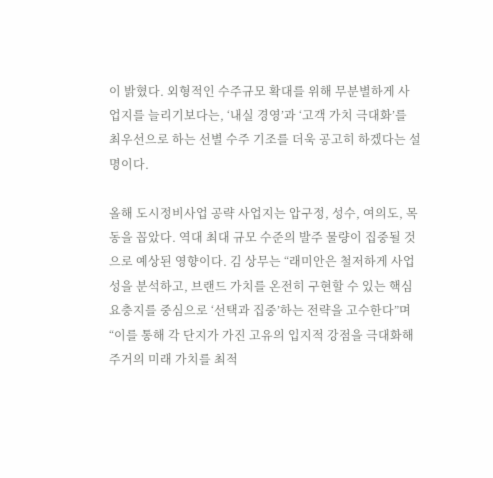이 밝혔다. 외형적인 수주규모 확대를 위해 무분별하게 사업지를 늘리기보다는, ‘내실 경영’과 ‘고객 가치 극대화’를 최우선으로 하는 선별 수주 기조를 더욱 공고히 하겠다는 설명이다.

올해 도시정비사업 공략 사업지는 압구정, 성수, 여의도, 목동을 꼽았다. 역대 최대 규모 수준의 발주 물량이 집중될 것으로 예상된 영향이다. 김 상무는 “래미안은 철저하게 사업성을 분석하고, 브랜드 가치를 온전히 구현할 수 있는 핵심 요충지를 중심으로 ‘선택과 집중’하는 전략을 고수한다”며 “이를 통해 각 단지가 가진 고유의 입지적 강점을 극대화해 주거의 미래 가치를 최적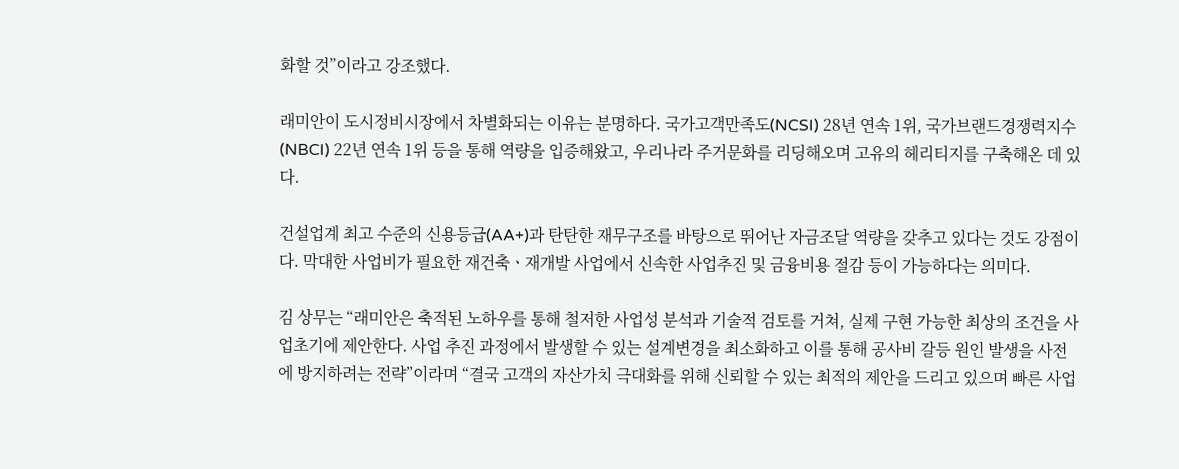화할 것”이라고 강조했다.

래미안이 도시정비시장에서 차별화되는 이유는 분명하다. 국가고객만족도(NCSI) 28년 연속 1위, 국가브랜드경쟁력지수(NBCI) 22년 연속 1위 등을 통해 역량을 입증해왔고, 우리나라 주거문화를 리딩해오며 고유의 헤리티지를 구축해온 데 있다.

건설업계 최고 수준의 신용등급(AA+)과 탄탄한 재무구조를 바탕으로 뛰어난 자금조달 역량을 갖추고 있다는 것도 강점이다. 막대한 사업비가 필요한 재건축ㆍ재개발 사업에서 신속한 사업추진 및 금융비용 절감 등이 가능하다는 의미다.

김 상무는 “래미안은 축적된 노하우를 통해 철저한 사업성 분석과 기술적 검토를 거쳐, 실제 구현 가능한 최상의 조건을 사업초기에 제안한다. 사업 추진 과정에서 발생할 수 있는 설계변경을 최소화하고 이를 통해 공사비 갈등 원인 발생을 사전에 방지하려는 전략”이라며 “결국 고객의 자산가치 극대화를 위해 신뢰할 수 있는 최적의 제안을 드리고 있으며 빠른 사업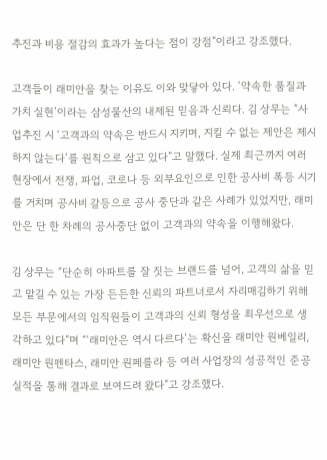추진과 비용 절감의 효과가 높다는 점이 강점”이라고 강조했다.

고객들이 래미안을 찾는 이유도 이와 맞닿아 있다. ‘약속한 품질과 가치 실현’이라는 삼성물산의 내제된 믿음과 신뢰다. 김 상무는 “사업추진 시 ‘고객과의 약속은 반드시 지키며, 지킬 수 없는 제안은 제시하지 않는다’를 원칙으로 삼고 있다”고 말했다. 실제 최근까지 여러 현장에서 전쟁, 파업, 코로나 등 외부요인으로 인한 공사비 폭등 시기를 거치며 공사비 갈등으로 공사 중단과 같은 사례가 있었지만, 래미안은 단 한 차례의 공사중단 없이 고객과의 약속을 이행해왔다.

김 상무는 “단순히 아파트를 잘 짓는 브랜드를 넘어, 고객의 삶을 믿고 맡길 수 있는 가장 든든한 신뢰의 파트너로서 자리매김하기 위해 모든 부문에서의 임직원들이 고객과의 신뢰 형성을 최우선으로 생각하고 있다”며 “‘래미안은 역시 다르다’는 확신을 래미안 원베일리, 래미안 원펜타스, 래미안 원페를라 등 여러 사업장의 성공적인 준공실적을 통해 결과로 보여드려 왔다”고 강조했다.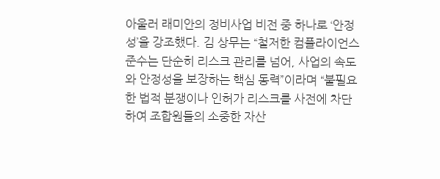아울러 래미안의 정비사업 비전 중 하나로 ‘안정성’을 강조했다. 김 상무는 “철저한 컴플라이언스 준수는 단순히 리스크 관리를 넘어, 사업의 속도와 안정성을 보장하는 핵심 동력”이라며 “불필요한 법적 분쟁이나 인허가 리스크를 사전에 차단하여 조합원들의 소중한 자산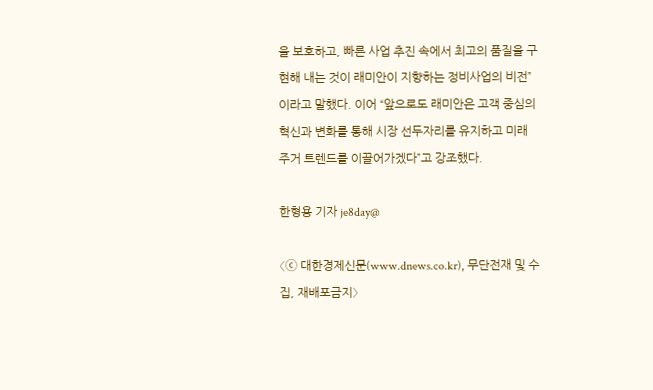을 보호하고, 빠른 사업 추진 속에서 최고의 품질을 구현해 내는 것이 래미안이 지향하는 정비사업의 비전”이라고 말했다. 이어 “앞으로도 래미안은 고객 중심의 혁신과 변화를 통해 시장 선두자리를 유지하고 미래 주거 트렌드를 이끌어가겠다”고 강조했다.

한형용 기자 je8day@

〈ⓒ 대한경제신문(www.dnews.co.kr), 무단전재 및 수집, 재배포금지〉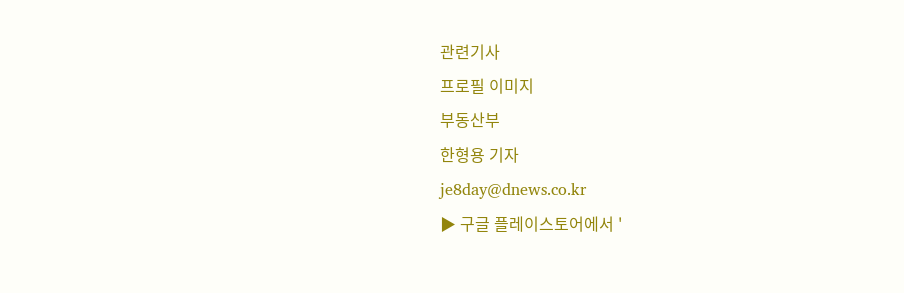관련기사
프로필 이미지
부동산부
한형용 기자
je8day@dnews.co.kr
▶ 구글 플레이스토어에서 '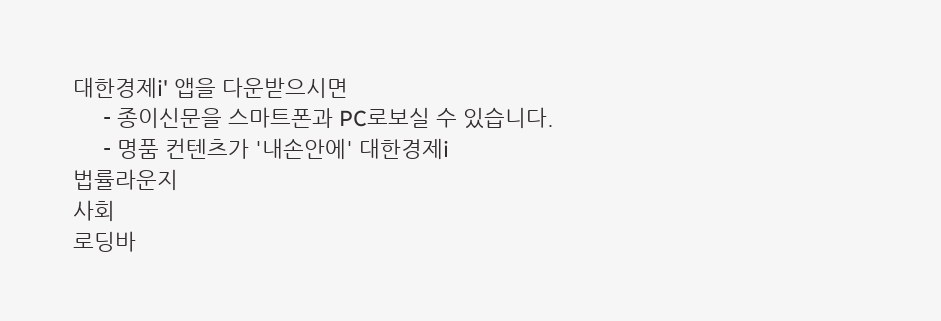대한경제i' 앱을 다운받으시면
     - 종이신문을 스마트폰과 PC로보실 수 있습니다.
     - 명품 컨텐츠가 '내손안에' 대한경제i
법률라운지
사회
로딩바